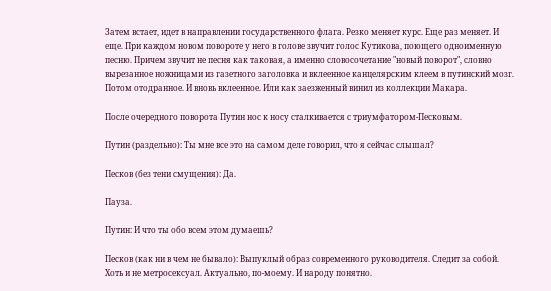Затем встает, идет в направлении государственного флага. Резко меняет курс. Еще раз меняет. И еще. При каждом новом повороте у него в голове звучит голос Кутикова, поющего одноименную песню. Причем звучит не песня как таковая, а именно словосочетание "новый поворот", словно вырезанное ножницами из газетного заголовка и вклеенное канцелярским клеем в путинский мозг. Потом отодранное. И вновь вклеенное. Или как заезженный винил из коллекции Макара.

После очередного поворота Путин нос к носу сталкивается с триумфатором-Песковым.

Путин (раздельно): Ты мне все это на самом деле говорил, что я сейчас слышал?

Песков (без тени смущения): Да.

Пауза.

Путин: И что ты обо всем этом думаешь?

Песков (как ни в чем не бывало): Выпуклый образ современного руководителя. Следит за собой. Хоть и не метросексуал. Актуально, по-моему. И народу понятно.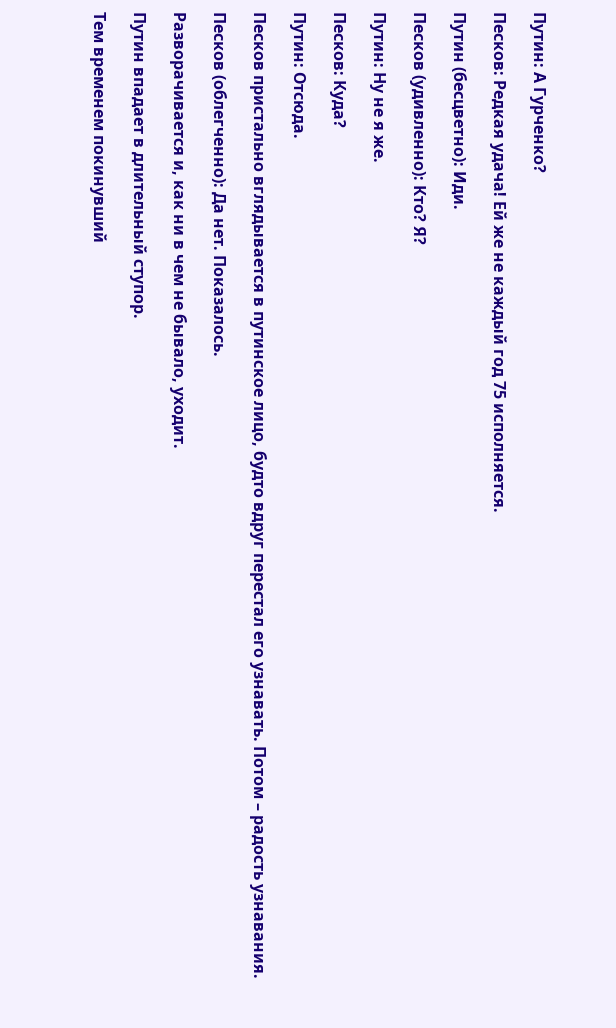Путин: А Гурченко?

Песков: Редкая удача! Ей же не каждый год 75 исполняется.

Путин (бесцветно): Иди.

Песков (удивленно): Кто? Я?

Путин: Ну не я же.

Песков: Куда?

Путин: Отсюда.

Песков пристально вглядывается в путинское лицо, будто вдруг перестал его узнавать. Потом – радость узнавания.

Песков (облегченно): Да нет. Показалось.

Разворачивается и, как ни в чем не бывало, уходит.

Путин впадает в длительный ступор.

Тем временем покинувший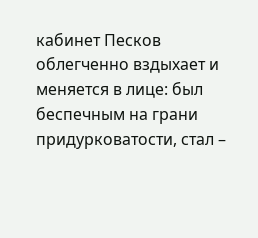кабинет Песков облегченно вздыхает и меняется в лице: был беспечным на грани придурковатости, стал –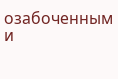озабоченным и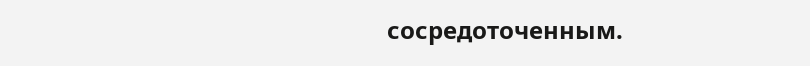сосредоточенным.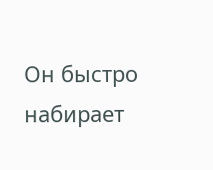Он быстро набирает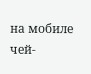на мобиле чей-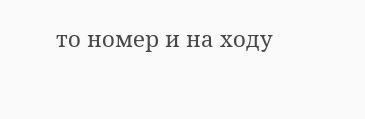то номер и на ходу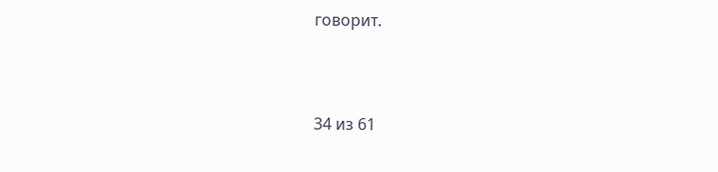говорит.



34 из 61